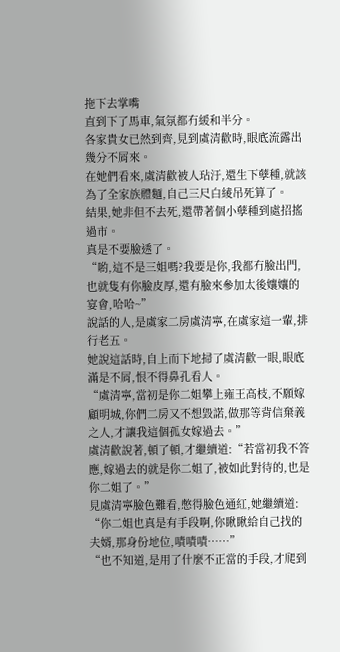拖下去掌嘴
直到下了馬車,氣氛都冇緩和半分。
各家貴女已然到齊,見到虞清歡時,眼底流露出幾分不屑來。
在她們看來,虞清歡被人玷汙,還生下孽種,就該為了全家族體麵,自己三尺白綾吊死算了。
結果,她非但不去死,還帶著個小孽種到處招搖過市。
真是不要臉透了。
“喲,這不是三姐嗎?我要是你,我都冇臉出門,也就隻有你臉皮厚,還有臉來參加太後孃孃的宴會,哈哈~”
說話的人,是虞家二房虞清寧,在虞家這一輩,排行老五。
她說這話時,自上而下地掃了虞清歡一眼,眼底滿是不屑,恨不得鼻孔看人。
“虞清寧,當初是你二姐攀上雍王高枝,不願嫁顧明城,你們二房又不想毀諾,做那等背信棄義之人,才讓我這個孤女嫁過去。”
虞清歡說著,頓了頓,才繼續道:“若當初我不答應,嫁過去的就是你二姐了,被如此對待的,也是你二姐了。”
見虞清寧臉色難看,憋得臉色通紅,她繼續道:
“你二姐也真是有手段啊,你瞅瞅給自己找的夫婿,那身份地位,嘖嘖嘖……”
“也不知道,是用了什麼不正當的手段,才爬到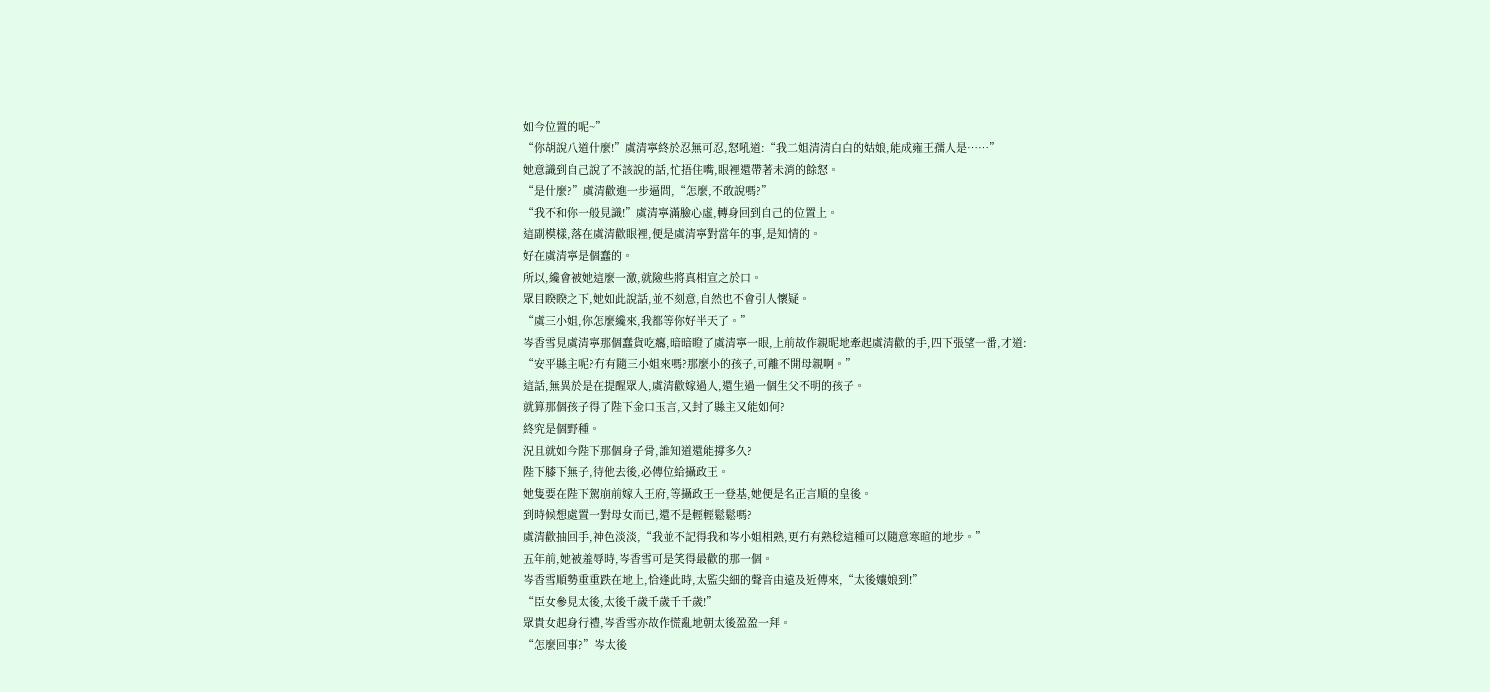如今位置的呢~”
“你胡說八道什麼!”虞清寧終於忍無可忍,怒吼道:“我二姐清清白白的姑娘,能成雍王孺人是……”
她意識到自己說了不該說的話,忙捂住嘴,眼裡還帶著未消的餘怒。
“是什麼?”虞清歡進一步逼問,“怎麼,不敢說嗎?”
“我不和你一般見識!”虞清寧滿臉心虛,轉身回到自己的位置上。
這副模樣,落在虞清歡眼裡,便是虞清寧對當年的事,是知情的。
好在虞清寧是個蠢的。
所以,纔會被她這麼一激,就險些將真相宣之於口。
眾目睽睽之下,她如此說話,並不刻意,自然也不會引人懷疑。
“虞三小姐,你怎麼纔來,我都等你好半天了。”
岑香雪見虞清寧那個蠢貨吃癟,暗暗瞪了虞清寧一眼,上前故作親昵地牽起虞清歡的手,四下張望一番,才道:
“安平縣主呢?冇有隨三小姐來嗎?那麼小的孩子,可離不開母親啊。”
這話,無異於是在提醒眾人,虞清歡嫁過人,還生過一個生父不明的孩子。
就算那個孩子得了陛下金口玉言,又封了縣主又能如何?
終究是個野種。
況且就如今陛下那個身子骨,誰知道還能撐多久?
陛下膝下無子,待他去後,必傳位給攝政王。
她隻要在陛下駕崩前嫁入王府,等攝政王一登基,她便是名正言順的皇後。
到時候想處置一對母女而已,還不是輕輕鬆鬆嗎?
虞清歡抽回手,神色淡淡,“我並不記得我和岑小姐相熟,更冇有熟稔這種可以隨意寒暄的地步。”
五年前,她被羞辱時,岑香雪可是笑得最歡的那一個。
岑香雪順勢重重跌在地上,恰逢此時,太監尖細的聲音由遠及近傳來,“太後孃娘到!”
“臣女參見太後,太後千歲千歲千千歲!”
眾貴女起身行禮,岑香雪亦故作慌亂地朝太後盈盈一拜。
“怎麼回事?”岑太後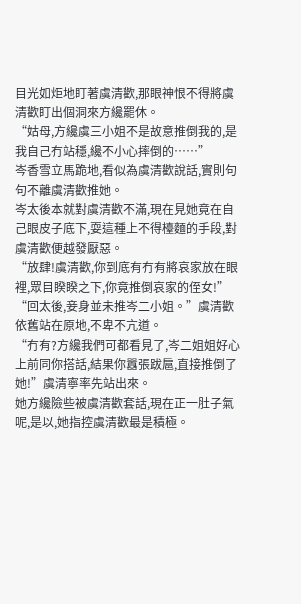目光如炬地盯著虞清歡,那眼神恨不得將虞清歡盯出個洞來方纔罷休。
“姑母,方纔虞三小姐不是故意推倒我的,是我自己冇站穩,纔不小心摔倒的……”
岑香雪立馬跪地,看似為虞清歡說話,實則句句不離虞清歡推她。
岑太後本就對虞清歡不滿,現在見她竟在自己眼皮子底下,耍這種上不得檯麵的手段,對虞清歡便越發厭惡。
“放肆!虞清歡,你到底有冇有將哀家放在眼裡,眾目睽睽之下,你竟推倒哀家的侄女!”
“回太後,妾身並未推岑二小姐。”虞清歡依舊站在原地,不卑不亢道。
“冇有?方纔我們可都看見了,岑二姐姐好心上前同你搭話,結果你囂張跋扈,直接推倒了她!”虞清寧率先站出來。
她方纔險些被虞清歡套話,現在正一肚子氣呢,是以,她指控虞清歡最是積極。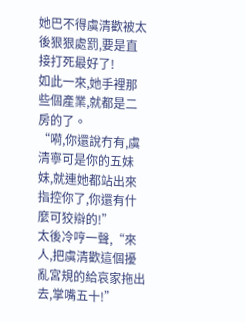她巴不得虞清歡被太後狠狠處罰,要是直接打死最好了!
如此一來,她手裡那些個產業,就都是二房的了。
“嗬,你還說冇有,虞清寧可是你的五妹妹,就連她都站出來指控你了,你還有什麼可狡辯的!”
太後冷哼一聲,“來人,把虞清歡這個擾亂宮規的給哀家拖出去,掌嘴五十!”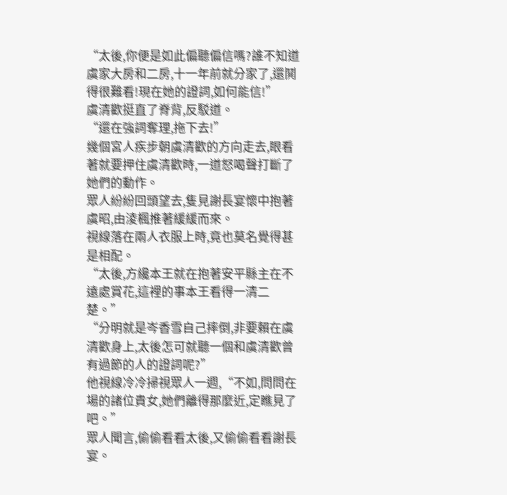“太後,你便是如此偏聽偏信嗎?誰不知道虞家大房和二房,十一年前就分家了,還鬨得很難看!現在她的證詞,如何能信!”
虞清歡挺直了脊背,反駁道。
“還在強詞奪理,拖下去!”
幾個宮人疾步朝虞清歡的方向走去,眼看著就要押住虞清歡時,一道怒喝聲打斷了她們的動作。
眾人紛紛回頭望去,隻見謝長宴懷中抱著虞昭,由淩楓推著緩緩而來。
視線落在兩人衣服上時,竟也莫名覺得甚是相配。
“太後,方纔本王就在抱著安平縣主在不遠處賞花,這裡的事本王看得一清二楚。”
“分明就是岑香雪自己摔倒,非要賴在虞清歡身上,太後怎可就聽一個和虞清歡曾有過節的人的證詞呢?”
他視線冷冷掃視眾人一週,“不如,問問在場的諸位貴女,她們離得那麼近,定瞧見了吧。”
眾人聞言,偷偷看看太後,又偷偷看看謝長宴。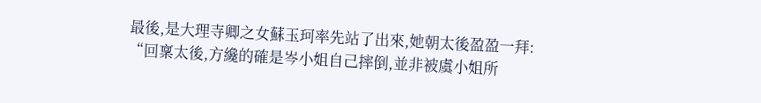最後,是大理寺卿之女蘇玉珂率先站了出來,她朝太後盈盈一拜:
“回稟太後,方纔的確是岑小姐自己摔倒,並非被虞小姐所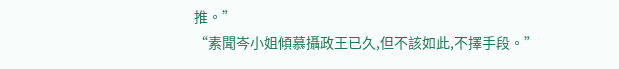推。”
“素聞岑小姐傾慕攝政王已久,但不該如此,不擇手段。”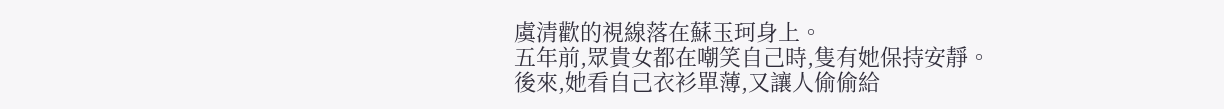虞清歡的視線落在蘇玉珂身上。
五年前,眾貴女都在嘲笑自己時,隻有她保持安靜。
後來,她看自己衣衫單薄,又讓人偷偷給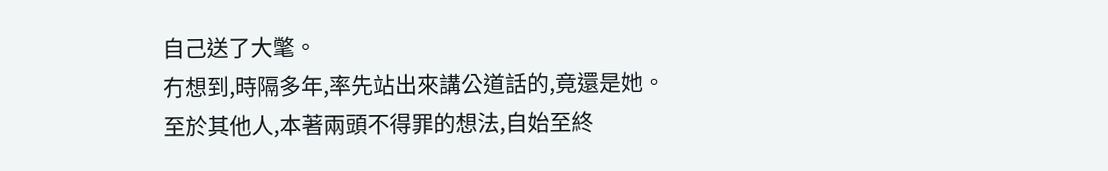自己送了大氅。
冇想到,時隔多年,率先站出來講公道話的,竟還是她。
至於其他人,本著兩頭不得罪的想法,自始至終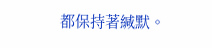都保持著緘默。